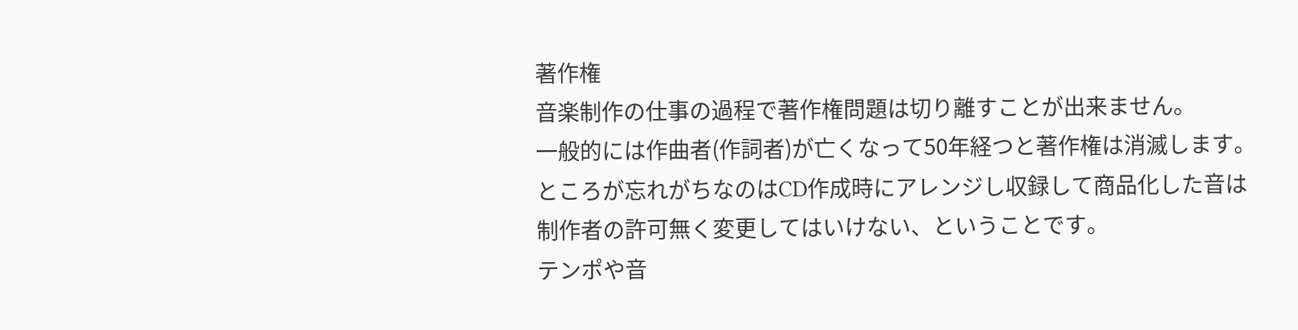著作権
音楽制作の仕事の過程で著作権問題は切り離すことが出来ません。
一般的には作曲者(作詞者)が亡くなって50年経つと著作権は消滅します。
ところが忘れがちなのはCD作成時にアレンジし収録して商品化した音は
制作者の許可無く変更してはいけない、ということです。
テンポや音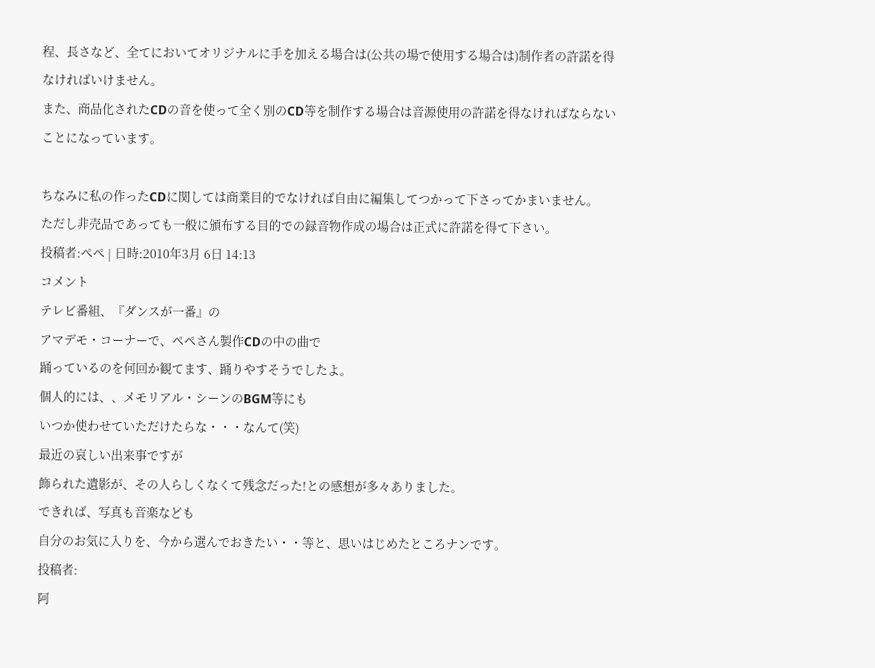程、長さなど、全てにおいてオリジナルに手を加える場合は(公共の場で使用する場合は)制作者の許諾を得なければいけません。
また、商品化されたCDの音を使って全く別のCD等を制作する場合は音源使用の許諾を得なければならないことになっています。

ちなみに私の作ったCDに関しては商業目的でなければ自由に編集してつかって下さってかまいません。
ただし非売品であっても一般に頒布する目的での録音物作成の場合は正式に許諾を得て下さい。
投稿者:ぺぺ | 日時:2010年3月 6日 14:13
コメント
テレビ番組、『ダンスが一番』の
アマデモ・コーナーで、ペペさん製作CDの中の曲で
踊っているのを何回か観てます、踊りやすそうでしたよ。
個人的には、、メモリアル・シーンのBGM等にも
いつか使わせていただけたらな・・・なんて(笑)
最近の哀しい出来事ですが
飾られた遺影が、その人らしくなくて残念だった!との感想が多々ありました。
できれば、写真も音楽なども
自分のお気に入りを、今から選んでおきたい・・等と、思いはじめたところナンです。
投稿者:
阿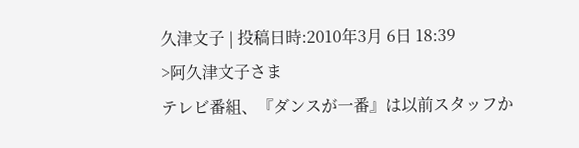久津文子 | 投稿日時:2010年3月 6日 18:39
>阿久津文子さま
テレビ番組、『ダンスが一番』は以前スタッフか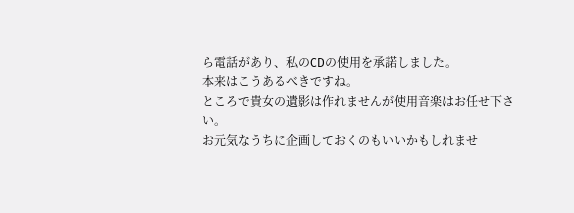ら電話があり、私のCDの使用を承諾しました。
本来はこうあるべきですね。
ところで貴女の遺影は作れませんが使用音楽はお任せ下さい。
お元気なうちに企画しておくのもいいかもしれませ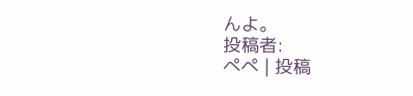んよ。
投稿者:
ぺぺ | 投稿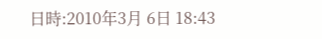日時:2010年3月 6日 18:43